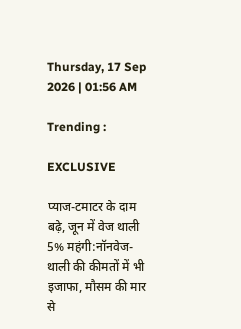Thursday, 17 Sep 2026 | 01:56 AM

Trending :

EXCLUSIVE

प्याज-टमाटर के दाम बढ़े, जून में वेज थाली 5% महंगी:नॉनवेज-थाली की कीमतों में भी इजाफा, मौसम की मार से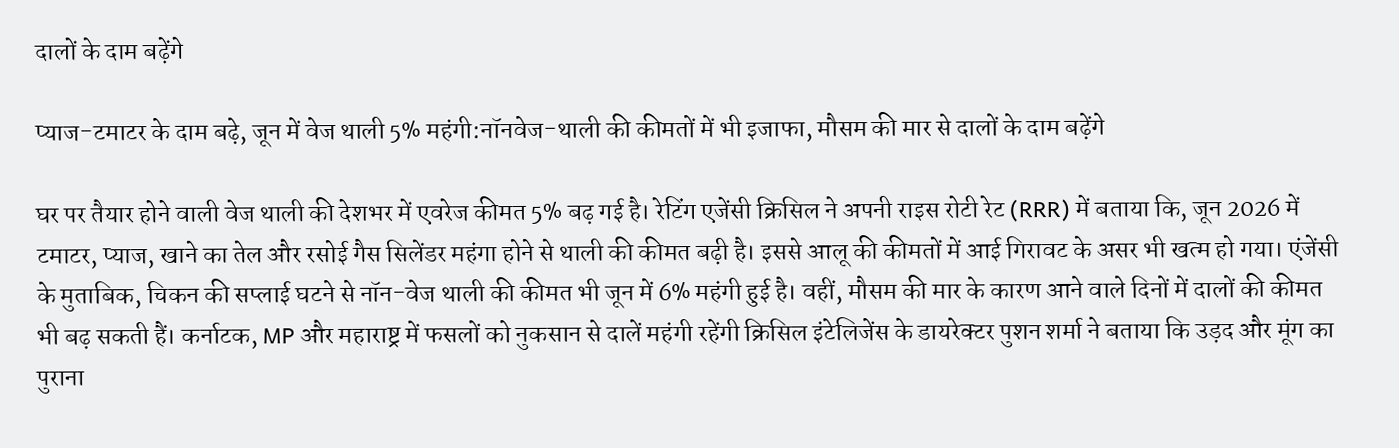दालों के दाम बढ़ेंगे

प्याज-टमाटर के दाम बढ़े, जून में वेज थाली 5% महंगी:नॉनवेज-थाली की कीमतों में भी इजाफा, मौसम की मार से दालों के दाम बढ़ेंगे

घर पर तैयार होने वाली वेज थाली की देशभर में एवरेज कीमत 5% बढ़ गई है। रेटिंग एजेंसी क्रिसिल ने अपनी राइस रोटी रेट (RRR) में बताया कि, जून 2026 में टमाटर, प्याज, खाने का तेल और रसोई गैस सिलेंडर महंगा होने से थाली की कीमत बढ़ी है। इससे आलू की कीमतों में आई गिरावट के असर भी खत्म हो गया। एंजेंसी के मुताबिक, चिकन की सप्लाई घटने से नॉन-वेज थाली की कीमत भी जून में 6% महंगी हुई है। वहीं, मौसम की मार के कारण आने वाले दिनों में दालों की कीमत भी बढ़ सकती हैं। कर्नाटक, MP और महाराष्ट्र में फसलों को नुकसान से दालें महंगी रहेंगी क्रिसिल इंटेलिजेंस के डायरेक्टर पुशन शर्मा ने बताया कि उड़द और मूंग का पुराना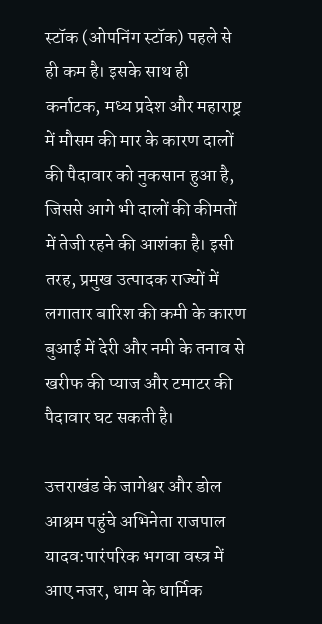स्टॉक (ओपनिंग स्टॉक) पहले से ही कम है। इसके साथ ही कर्नाटक, मध्य प्रदेश और महाराष्ट्र में मौसम की मार के कारण दालों की पैदावार को नुकसान हुआ है, जिससे आगे भी दालों की कीमतों में तेजी रहने की आशंका है। इसी तरह, प्रमुख उत्पादक राज्यों में लगातार बारिश की कमी के कारण बुआई में देरी और नमी के तनाव से खरीफ की प्याज और टमाटर की पैदावार घट सकती है।

उत्तराखंड के जागेश्वर और डोल आश्रम पहुंचे अभिनेता राजपाल यादव:पारंपरिक भगवा वस्त्र में आए नजर, धाम के धार्मिक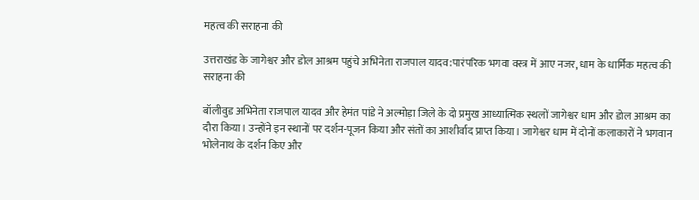महत्व की सराहना की

उत्तराखंड के जागेश्वर और डोल आश्रम पहुंचे अभिनेता राजपाल यादव:पारंपरिक भगवा वस्त्र में आए नजर, धाम के धार्मिक महत्व की सराहना की

बॉलीवुड अभिनेता राजपाल यादव और हेमंत पांडे ने अल्मोड़ा जिले के दो प्रमुख आध्यात्मिक स्थलों जागेश्वर धाम और डोल आश्रम का दौरा किया। उन्होंने इन स्थानों पर दर्शन-पूजन किया और संतों का आशीर्वाद प्राप्त किया। जागेश्वर धाम में दोनों कलाकारों ने भगवान भोलेनाथ के दर्शन किए और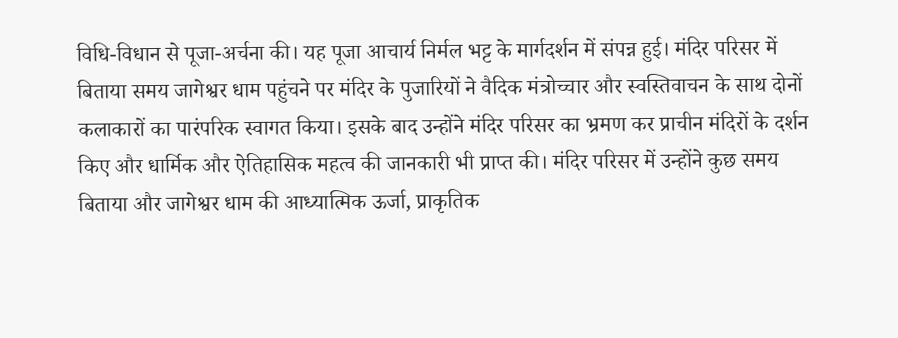विधि-विधान से पूजा-अर्चना की। यह पूजा आचार्य निर्मल भट्ट के मार्गदर्शन में संपन्न हुई। मंदिर परिसर में बिताया समय जागेश्वर धाम पहुंचने पर मंदिर के पुजारियों ने वैदिक मंत्रोच्चार और स्वस्तिवाचन के साथ दोनों कलाकारों का पारंपरिक स्वागत किया। इसके बाद उन्होंने मंदिर परिसर का भ्रमण कर प्राचीन मंदिरों के दर्शन किए और धार्मिक और ऐतिहासिक महत्व की जानकारी भी प्राप्त की। मंदिर परिसर में उन्होंने कुछ समय बिताया और जागेश्वर धाम की आध्यात्मिक ऊर्जा, प्राकृतिक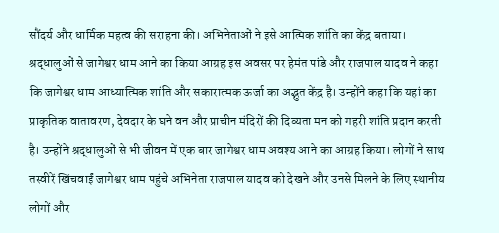सौंदर्य और धार्मिक महत्व की सराहना की। अभिनेताओं ने इसे आत्मिक शांति का केंद्र बताया। श्रद्धालुओं से जागेश्वर धाम आने का किया आग्रह इस अवसर पर हेमंत पांडे और राजपाल यादव ने कहा कि जागेश्वर धाम आध्यात्मिक शांति और सकारात्मक ऊर्जा का अद्भुत केंद्र है। उन्होंने कहा कि यहां का प्राकृतिक वातावरण, देवदार के घने वन और प्राचीन मंदिरों की दिव्यता मन को गहरी शांति प्रदान करती है। उन्होंने श्रद्धालुओं से भी जीवन में एक बार जागेश्वर धाम अवश्य आने का आग्रह किया। लोगों ने साथ तस्वीरें खिंचवाईं जागेश्वर धाम पहुंचे अभिनेता राजपाल यादव को देखने और उनसे मिलने के लिए स्थानीय लोगों और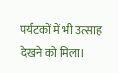पर्यटकों में भी उत्साह देखने को मिला।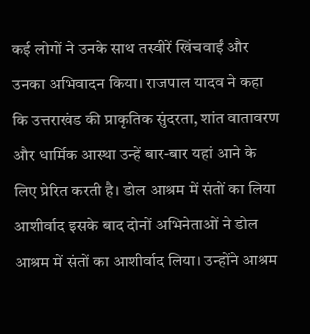कई लोगों ने उनके साथ तस्वीरें खिंचवाईं और उनका अभिवादन किया। राजपाल यादव ने कहा कि उत्तराखंड की प्राकृतिक सुंदरता, शांत वातावरण और धार्मिक आस्था उन्हें बार-बार यहां आने के लिए प्रेरित करती है। डोल आश्रम में संतों का लिया आशीर्वाद इसके बाद दोनों अभिनेताओं ने डोल आश्रम में संतों का आशीर्वाद लिया। उन्होंने आश्रम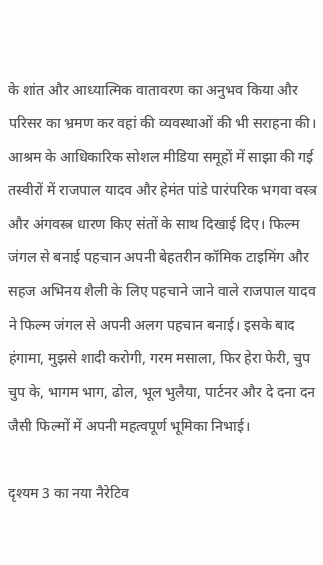के शांत और आध्यात्मिक वातावरण का अनुभव किया और परिसर का भ्रमण कर वहां की व्यवस्थाओं की भी सराहना की। आश्रम के आधिकारिक सोशल मीडिया समूहों में साझा की गई तस्वीरों में राजपाल यादव और हेमंत पांडे पारंपरिक भगवा वस्त्र और अंगवस्त्र धारण किए संतों के साथ दिखाई दिए। फिल्म जंगल से बनाई पहचान अपनी बेहतरीन कॉमिक टाइमिंग और सहज अभिनय शैली के लिए पहचाने जाने वाले राजपाल यादव ने फिल्म जंगल से अपनी अलग पहचान बनाई। इसके बाद हंगामा, मुझसे शादी करोगी, गरम मसाला, फिर हेरा फेरी, चुप चुप के, भागम भाग, ढोल, भूल भुलैया, पार्टनर और दे दना दन जैसी फिल्मों में अपनी महत्वपूर्ण भूमिका निभाई।

दृश्यम 3 का नया नैरेटिव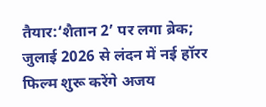तैयार:‘शैतान 2’ पर लगा ब्रेक; जुलाई 2026 से लंदन में नई हॉरर फिल्म शुरू करेंगे अजय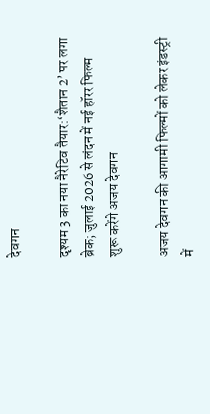देवगन

दृश्यम 3 का नया नैरेटिव तैयार:‘शैतान 2’ पर लगा ब्रेक; जुलाई 2026 से लंदन में नई हॉरर फिल्म शुरू करेंगे अजय देवगन

अजय देवगन की आगामी फिल्मों को लेकर इंडस्ट्री में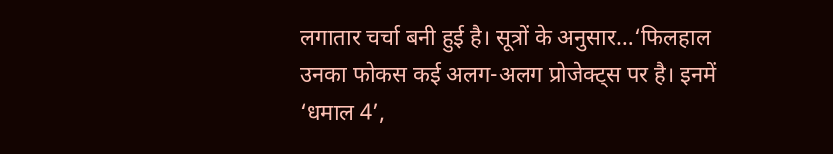लगातार चर्चा बनी हुई है। सूत्रों के अनुसार…‘फिलहाल उनका फोकस कई अलग-अलग प्रोजेक्ट्स पर है। इनमें ‘धमाल 4’,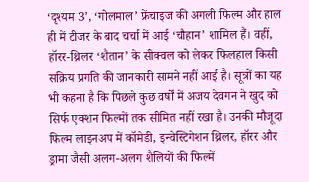‘दृश्यम 3’, ‘गोलमाल’ फ्रेंचाइज की अगली फिल्म और हाल ही में टीजर के बाद चर्चा में आई ‘चौहान’ शामिल हैं। वहीं, हॉरर-थ्रिलर ‘शैतान’ के सीक्वल को लेकर फिलहाल किसी सक्रिय प्रगति की जानकारी सामने नहीं आई है। सूत्रों का यह भी कहना है कि पिछले कुछ वर्षों में अजय देवगन ने खुद को सिर्फ एक्शन फिल्मों तक सीमित नहीं रखा है। उनकी मौजूदा फिल्म लाइनअप में कॉमेडी, इन्वेस्टिगेशन थ्रिलर, हॉरर और ड्रामा जैसी अलग-अलग शैलियों की फिल्में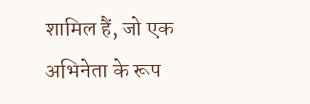शामिल हैं, जो एक अभिनेता के रूप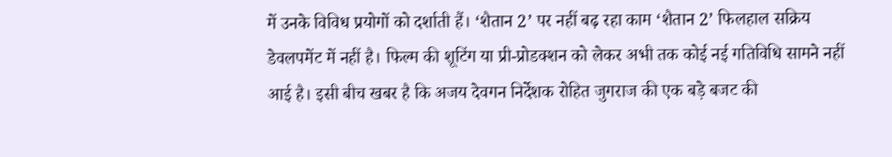में उनके विविध प्रयोगों को दर्शाती हैं। ‘शैतान 2’ पर नहीं बढ़ रहा काम ‘शैतान 2’ फिलहाल सक्रिय डेवलपमेंट में नहीं है। फिल्म की शूटिंग या प्री-प्रोडक्शन को लेकर अभी तक कोई नई गतिविधि सामने नहीं आई है। इसी बीच खबर है कि अजय देवगन निर्देशक रोहित जुगराज की एक बड़े बजट की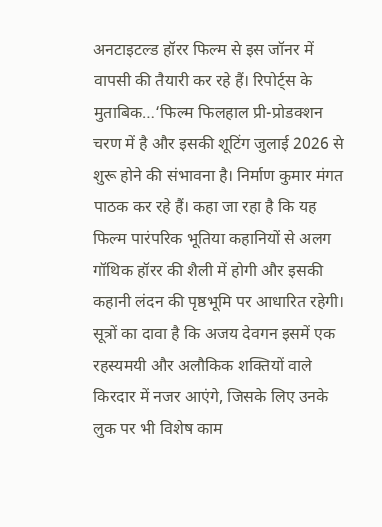अनटाइटल्ड हॉरर फिल्म से इस जॉनर में वापसी की तैयारी कर रहे हैं। रिपोर्ट्स के मुताबिक…‘फिल्म फिलहाल प्री-प्रोडक्शन चरण में है और इसकी शूटिंग जुलाई 2026 से शुरू होने की संभावना है। निर्माण कुमार मंगत पाठक कर रहे हैं। कहा जा रहा है कि यह फिल्म पारंपरिक भूतिया कहानियों से अलग गॉथिक हॉरर की शैली में होगी और इसकी कहानी लंदन की पृष्ठभूमि पर आधारित रहेगी। सूत्रों का दावा है कि अजय देवगन इसमें एक रहस्यमयी और अलौकिक शक्तियों वाले किरदार में नजर आएंगे, जिसके लिए उनके लुक पर भी विशेष काम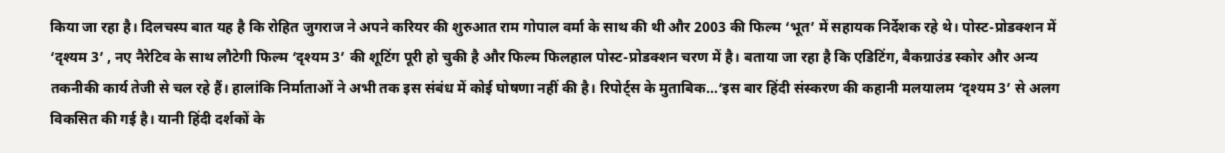किया जा रहा है। दिलचस्प बात यह है कि रोहित जुगराज ने अपने करियर की शुरुआत राम गोपाल वर्मा के साथ की थी और 2003 की फिल्म ‘भूत’ में सहायक निर्देशक रहे थे। पोस्ट-प्रोडक्शन में ‘दृश्यम 3’ , नए नैरेटिव के साथ लौटेगी फिल्म ‘दृश्यम 3’ की शूटिंग पूरी हो चुकी है और फिल्म फिलहाल पोस्ट-प्रोडक्शन चरण में है। बताया जा रहा है कि एडिटिंग, बैकग्राउंड स्कोर और अन्य तकनीकी कार्य तेजी से चल रहे हैं। हालांकि निर्माताओं ने अभी तक इस संबंध में कोई घोषणा नहीं की है। रिपोर्ट्स के मुताबिक…‘इस बार हिंदी संस्करण की कहानी मलयालम ‘दृश्यम 3’ से अलग विकसित की गई है। यानी हिंदी दर्शकों के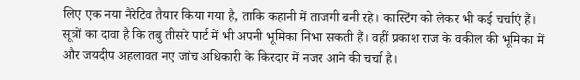लिए एक नया नैरेटिव तैयार किया गया है, ताकि कहानी में ताजगी बनी रहे। कास्टिंग को लेकर भी कई चर्चाएं हैं। सूत्रों का दावा है कि तबु तीसरे पार्ट में भी अपनी भूमिका निभा सकती हैं। वहीं प्रकाश राज के वकील की भूमिका में और जयदीप अहलावत नए जांच अधिकारी के किरदार में नजर आने की चर्चा है।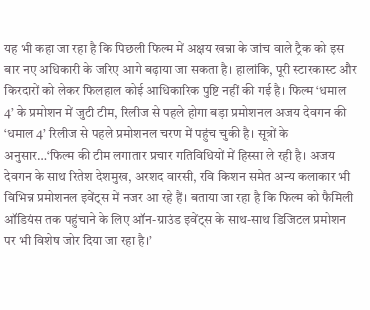यह भी कहा जा रहा है कि पिछली फिल्म में अक्षय खन्ना के जांच वाले ट्रैक को इस बार नए अधिकारी के जरिए आगे बढ़ाया जा सकता है। हालांकि, पूरी स्टारकास्ट और किरदारों को लेकर फिलहाल कोई आधिकारिक पुष्टि नहीं की गई है। फिल्म ‘धमाल 4’ के प्रमोशन में जुटी टीम, रिलीज से पहले होगा बड़ा प्रमोशनल अजय देवगन की ‘धमाल 4’ रिलीज से पहले प्रमोशनल चरण में पहुंच चुकी है। सूत्रों के अनुसार…‘फिल्म की टीम लगातार प्रचार गतिविधियों में हिस्सा ले रही है। अजय देवगन के साथ रितेश देशमुख, अरशद वारसी, रवि किशन समेत अन्य कलाकार भी विभिन्न प्रमोशनल इवेंट्स में नजर आ रहे हैं। बताया जा रहा है कि फिल्म को फैमिली ऑडियंस तक पहुंचाने के लिए ऑन-ग्राउंड इवेंट्स के साथ-साथ डिजिटल प्रमोशन पर भी विशेष जोर दिया जा रहा है।’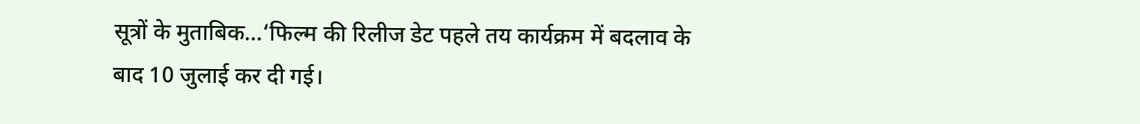सूत्रों के मुताबिक…‘फिल्म की रिलीज डेट पहले तय कार्यक्रम में बदलाव के बाद 10 जुलाई कर दी गई।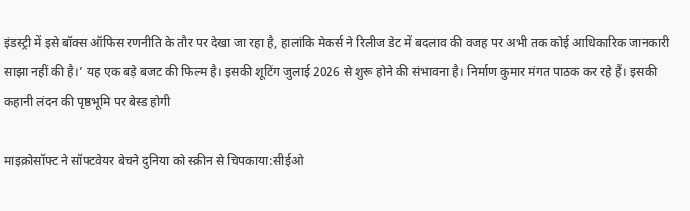इंडस्ट्री में इसे बॉक्स ऑफिस रणनीति के तौर पर देखा जा रहा है, हालांकि मेकर्स ने रिलीज डेट में बदलाव की वजह पर अभी तक कोई आधिकारिक जानकारी साझा नहीं की है।’ यह एक बड़े बजट की फिल्म है। इसकी शूटिंग जुलाई 2026 से शुरू होने की संभावना है। निर्माण कुमार मंगत पाठक कर रहे हैं। इसकी कहानी लंदन की पृष्ठभूमि पर बेस्ड होगी

माइक्रोसॉफ्ट ने सॉफ्टवेयर बेचने दुनिया को स्क्रीन से चिपकाया:सीईओ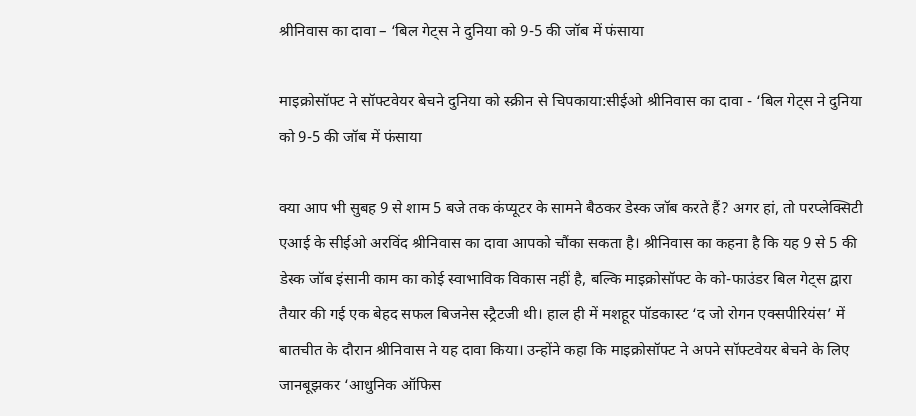श्रीनिवास का दावा – ‘बिल गेट्स ने दुनिया को 9-5 की जॉब में फंसाया

माइक्रोसॉफ्ट ने सॉफ्टवेयर बेचने दुनिया को स्क्रीन से चिपकाया:सीईओ श्रीनिवास का दावा - ‘बिल गेट्स ने दुनिया को 9-5 की जॉब में फंसाया

क्या आप भी सुबह 9 से शाम 5 बजे तक कंप्यूटर के सामने बैठकर डेस्क जॉब करते हैं? अगर हां, तो परप्लेक्सिटी एआई के सीईओ अरविंद श्रीनिवास का दावा आपको चौंका सकता है। श्रीनिवास का कहना है कि यह 9 से 5 की डेस्क जॉब इंसानी काम का कोई स्वाभाविक विकास नहीं है, बल्कि माइक्रोसॉफ्ट के को-फाउंडर बिल गेट्स द्वारा तैयार की गई एक बेहद सफल बिजनेस स्ट्रैटजी थी। हाल ही में मशहूर पॉडकास्ट ‘द जो रोगन एक्सपीरियंस’ में बातचीत के दौरान श्रीनिवास ने यह दावा किया। उन्होंने कहा कि माइक्रोसॉफ्ट ने अपने सॉफ्टवेयर बेचने के लिए जानबूझकर ‘आधुनिक ऑफिस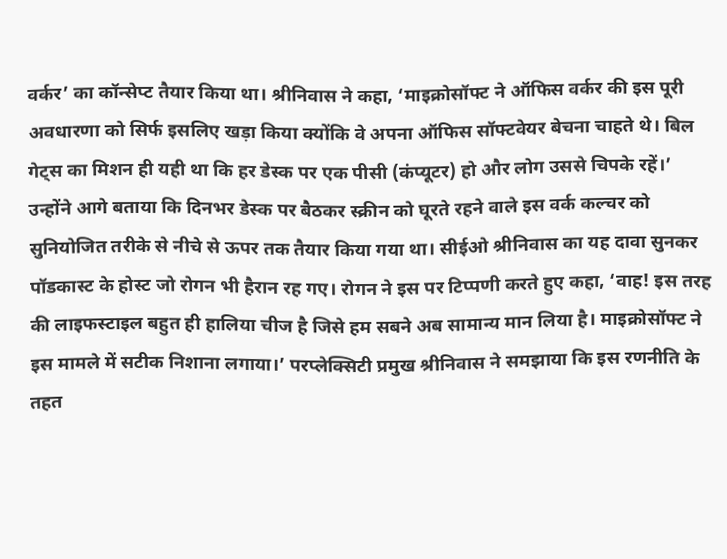वर्कर’ का कॉन्सेप्ट तैयार किया था। श्रीनिवास ने कहा, ‘माइक्रोसॉफ्ट ने ऑफिस वर्कर की इस पूरी अवधारणा को सिर्फ इसलिए खड़ा किया क्योंकि वे अपना ऑफिस सॉफ्टवेयर बेचना चाहते थे। बिल गेट्स का मिशन ही यही था कि हर डेस्क पर एक पीसी (कंप्यूटर) हो और लोग उससे चिपके रहें।’ उन्होंने आगे बताया कि दिनभर डेस्क पर बैठकर स्क्रीन को घूरते रहने वाले इस वर्क कल्चर को सुनियोजित तरीके से नीचे से ऊपर तक तैयार किया गया था। सीईओ श्रीनिवास का यह दावा सुनकर पॉडकास्ट के होस्ट जो रोगन भी हैरान रह गए। रोगन ने इस पर टिप्पणी करते हुए कहा, ‘वाह! इस तरह की लाइफस्टाइल बहुत ही हालिया चीज है जिसे हम सबने अब सामान्य मान लिया है। माइक्रोसॉफ्ट ने इस मामले में सटीक निशाना लगाया।’ परप्लेक्सिटी प्रमुख श्रीनिवास ने समझाया कि इस रणनीति के तहत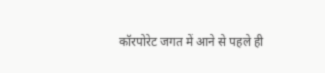कॉरपोरेट जगत में आने से पहले ही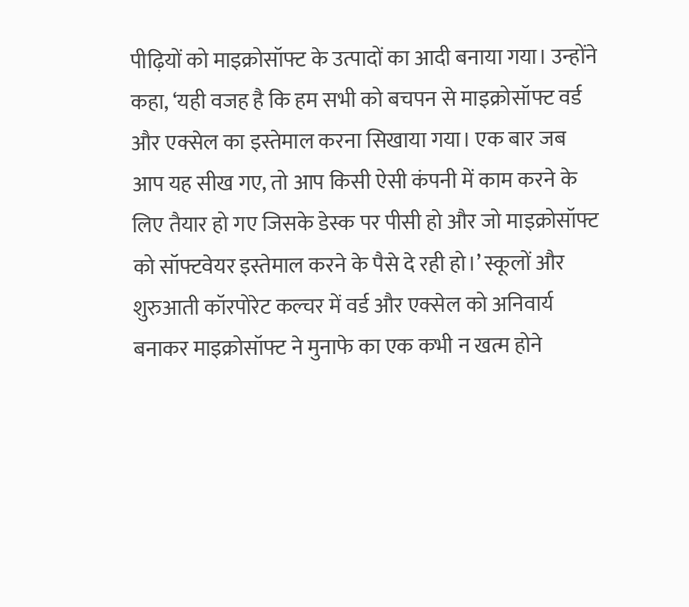पीढ़ियों को माइक्रोसॉफ्ट के उत्पादों का आदी बनाया गया। उन्होंने कहा, ‘यही वजह है कि हम सभी को बचपन से माइक्रोसॉफ्ट वर्ड और एक्सेल का इस्तेमाल करना सिखाया गया। एक बार जब आप यह सीख गए, तो आप किसी ऐसी कंपनी में काम करने के लिए तैयार हो गए जिसके डेस्क पर पीसी हो और जो माइक्रोसॉफ्ट को सॉफ्टवेयर इस्तेमाल करने के पैसे दे रही हो।’ स्कूलों और शुरुआती कॉरपोरेट कल्चर में वर्ड और एक्सेल को अनिवार्य बनाकर माइक्रोसॉफ्ट ने मुनाफे का एक कभी न खत्म होने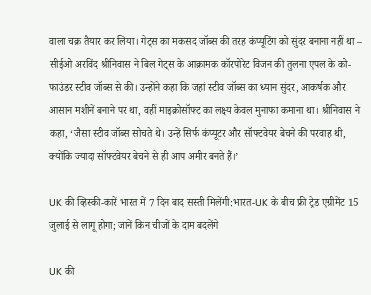वाला चक्र तैयार कर लिया। गेट्स का मकसद जॉब्स की तरह कंप्यूटिंग को सुंदर बनाना नहीं था – सीईओ अरविंद श्रीनिवास ने बिल गेट्स के आक्रामक कॉरपोरेट विजन की तुलना एपल के को-फाउंडर स्टीव जॉब्स से की। उन्होंने कहा कि जहां स्टीव जॉब्स का ध्यान सुंदर, आकर्षक और आसान मशीनें बनाने पर था, वहीं माइक्रोसॉफ्ट का लक्ष्य केवल मुनाफा कमाना था। श्रीनिवास ने कहा, ‘जैसा स्टीव जॉब्स सोचते थे। उन्हें सिर्फ कंप्यूटर और सॉफ्टवेयर बेचने की परवाह थी, क्योंकि ज्यादा सॉफ्टवेयर बेचने से ही आप अमीर बनते हैं।’

UK की व्हिस्की-कारें भारत में 7 दिन बाद सस्ती मिलेंगी:भारत-UK के बीच फ्री ट्रेड एग्रीमेंट 15 जुलाई से लागू होगा; जानें किन चीजों के दाम बदलेंगे

UK की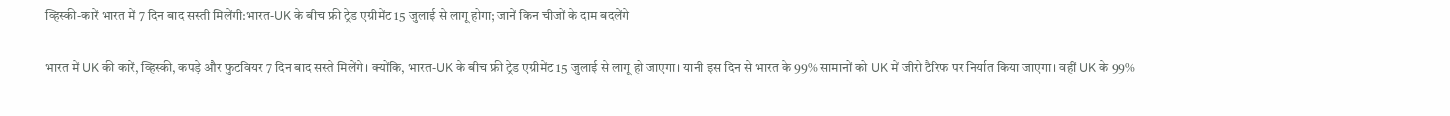व्हिस्की-कारें भारत में 7 दिन बाद सस्ती मिलेंगी:भारत-UK के बीच फ्री ट्रेड एग्रीमेंट 15 जुलाई से लागू होगा; जानें किन चीजों के दाम बदलेंगे

भारत में UK की कारें, व्हिस्की, कपड़े और फुटवियर 7 दिन बाद सस्ते मिलेंगे। क्योंकि, भारत-UK के बीच फ्री ट्रेड एग्रीमेंट 15 जुलाई से लागू हो जाएगा। यानी इस दिन से भारत के 99% सामानों को UK में जीरो टैरिफ पर निर्यात किया जाएगा। वहीं UK के 99%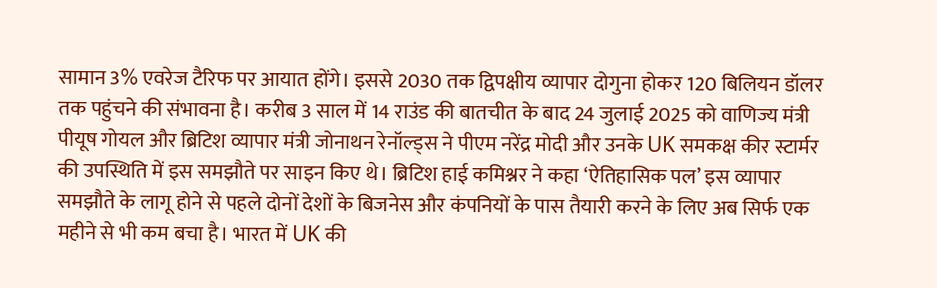सामान 3% एवरेज टैरिफ पर आयात होंगे। इससे 2030 तक द्विपक्षीय व्यापार दोगुना होकर 120 बिलियन डॉलर तक पहुंचने की संभावना है। करीब 3 साल में 14 राउंड की बातचीत के बाद 24 जुलाई 2025 को वाणिज्य मंत्री पीयूष गोयल और ब्रिटिश व्यापार मंत्री जोनाथन रेनॉल्ड्स ने पीएम नरेंद्र मोदी और उनके UK समकक्ष कीर स्टार्मर की उपस्थिति में इस समझौते पर साइन किए थे। ब्रिटिश हाई कमिश्नर ने कहा ‘ऐतिहासिक पल’ इस व्यापार समझौते के लागू होने से पहले दोनों देशों के बिजनेस और कंपनियों के पास तैयारी करने के लिए अब सिर्फ एक महीने से भी कम बचा है। भारत में UK की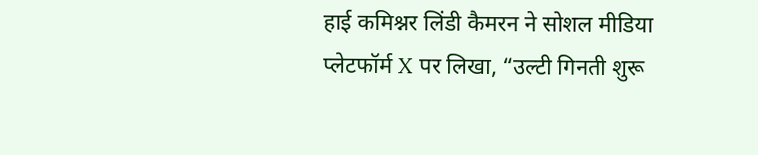हाई कमिश्नर लिंडी कैमरन ने सोशल मीडिया प्लेटफॉर्म X पर लिखा, “उल्टी गिनती शुरू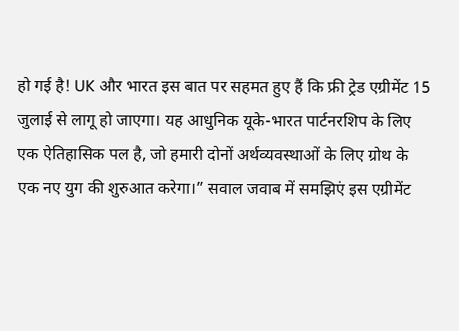हो गई है! UK और भारत इस बात पर सहमत हुए हैं कि फ्री ट्रेड एग्रीमेंट 15 जुलाई से लागू हो जाएगा। यह आधुनिक यूके-भारत पार्टनरशिप के लिए एक ऐतिहासिक पल है, जो हमारी दोनों अर्थव्यवस्थाओं के लिए ग्रोथ के एक नए युग की शुरुआत करेगा।” सवाल जवाब में समझिएं इस एग्रीमेंट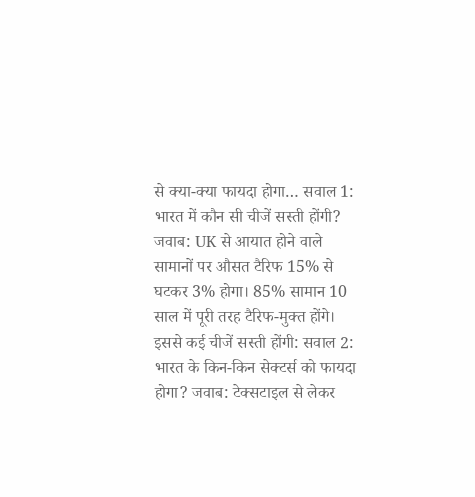से क्या-क्या फायदा होगा… सवाल 1: भारत में कौन सी चीजें सस्ती होंगी? जवाब: UK से आयात होने वाले सामानों पर औसत टैरिफ 15% से घटकर 3% होगा। 85% सामान 10 साल में पूरी तरह टैरिफ-मुक्त होंगे। इससे कई चीजें सस्ती होंगी: सवाल 2: भारत के किन-किन सेक्टर्स को फायदा होगा? जवाब: टेक्सटाइल से लेकर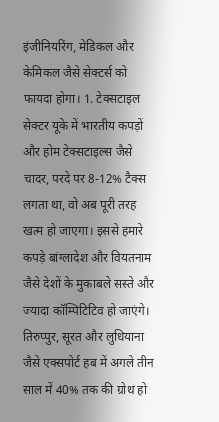इंजीनियरिंग, मेडिकल और केमिकल जैसे सेक्टर्स को फायदा होगा। 1. टेक्सटाइल सेक्टर यूके में भारतीय कपड़ों और होम टेक्सटाइल्स जैसे चादर, परदे पर 8-12% टैक्स लगता था, वो अब पूरी तरह खत्म हो जाएगा। इससे हमारे कपड़े बांग्लादेश और वियतनाम जैसे देशों के मुकाबले सस्ते और ज्यादा कॉम्पिटिटिव हो जाएंगे। तिरुप्पुर, सूरत और लुधियाना जैसे एक्सपोर्ट हब में अगले तीन साल में 40% तक की ग्रोथ हो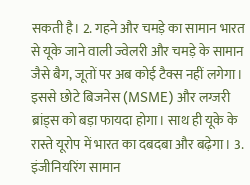सकती है। 2. गहने और चमड़े का सामान भारत से यूके जाने वाली ज्वेलरी और चमड़े के सामान जैसे बैग, जूतों पर अब कोई टैक्स नहीं लगेगा। इससे छोटे बिजनेस (MSME) और लग्जरी ब्रांड्स को बड़ा फायदा होगा। साथ ही यूके के रास्ते यूरोप में भारत का दबदबा और बढ़ेगा। 3. इंजीनियरिंग सामान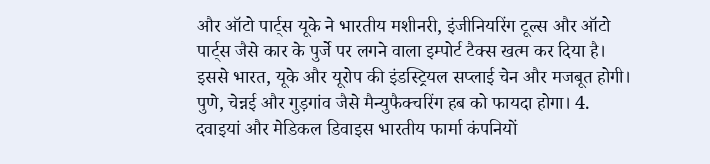और ऑटो पार्ट्स यूके ने भारतीय मशीनरी, इंजीनियरिंग टूल्स और ऑटो पार्ट्स जैसे कार के पुर्जे पर लगने वाला इम्पोर्ट टैक्स खत्म कर दिया है। इससे भारत, यूके और यूरोप की इंडस्ट्रियल सप्लाई चेन और मजबूत होगी। पुणे, चेन्नई और गुड़गांव जैसे मैन्युफैक्चरिंग हब को फायदा होगा। 4. दवाइयां और मेडिकल डिवाइस भारतीय फार्मा कंपनियों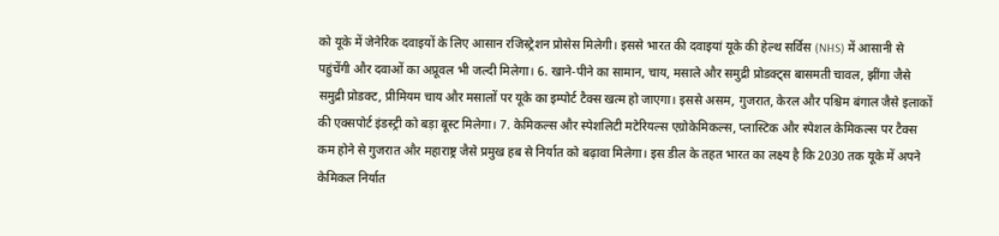को यूके में जेनेरिक दवाइयों के लिए आसान रजिस्ट्रेशन प्रोसेस मिलेगी। इससे भारत की दवाइयां यूके की हेल्थ सर्विस (NHS) में आसानी से पहुंचेंगी और दवाओं का अप्रूवल भी जल्दी मिलेगा। 6. खाने-पीने का सामान, चाय, मसाले और समुद्री प्रोडक्ट्स बासमती चावल, झींगा जैसे समुद्री प्रोडक्ट, प्रीमियम चाय और मसालों पर यूके का इम्पोर्ट टैक्स खत्म हो जाएगा। इससे असम, गुजरात, केरल और पश्चिम बंगाल जैसे इलाकों की एक्सपोर्ट इंडस्ट्री को बड़ा बूस्ट मिलेगा। 7. केमिकल्स और स्पेशलिटी मटेरियल्स एग्रोकेमिकल्स, प्लास्टिक और स्पेशल केमिकल्स पर टैक्स कम होने से गुजरात और महाराष्ट्र जैसे प्रमुख हब से निर्यात को बढ़ावा मिलेगा। इस डील के तहत भारत का लक्ष्य है कि 2030 तक यूके में अपने केमिकल निर्यात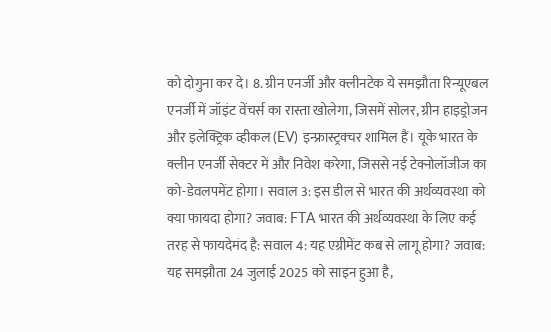को दोगुना कर दे। 8. ग्रीन एनर्जी और क्लीनटेक ये समझौता रिन्यूएबल एनर्जी में जॉइंट वेंचर्स का रास्ता खोलेगा, जिसमें सोलर, ग्रीन हाइड्रोजन और इलेक्ट्रिक व्हीकल (EV) इन्फ्रास्ट्रक्चर शामिल हैं। यूके भारत के क्लीन एनर्जी सेक्टर में और निवेश करेगा, जिससे नई टेक्नोलॉजीज का को-डेवलपमेंट होगा। सवाल 3: इस डील से भारत की अर्थव्यवस्था को क्या फायदा होगा? जवाब: FTA भारत की अर्थव्यवस्था के लिए कई तरह से फायदेमंद है: सवाल 4: यह एग्रीमेंट कब से लागू होगा? जवाब: यह समझौता 24 जुलाई 2025 को साइन हुआ है,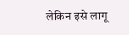लेकिन इसे लागू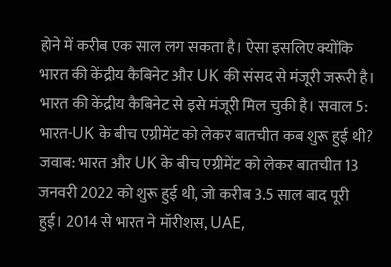होने में करीब एक साल लग सकता है। ऐसा इसलिए क्योंकि भारत की केंद्रीय कैबिनेट और UK की संसद से मंजूरी जरूरी है। भारत की केंद्रीय कैबिनेट से इसे मंजूरी मिल चुकी है। सवाल 5: भारत-UK के बीच एग्रीमेंट को लेकर बातचीत कब शुरू हुई थी? जवाब: भारत और UK के बीच एग्रीमेंट को लेकर बातचीत 13 जनवरी 2022 को शुरू हुई थी, जो करीब 3.5 साल बाद पूरी हुई। 2014 से भारत ने मॉरीशस, UAE,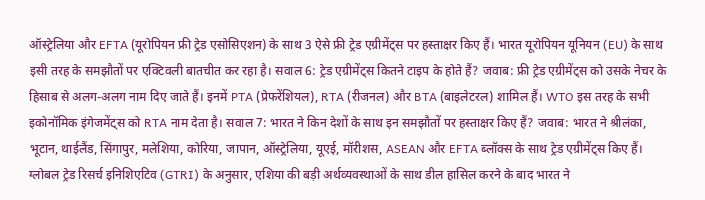ऑस्ट्रेलिया और EFTA (यूरोपियन फ्री ट्रेड एसोसिएशन) के साथ 3 ऐसे फ्री ट्रेड एग्रीमेंट्स पर हस्ताक्षर किए हैं। भारत यूरोपियन यूनियन (EU) के साथ इसी तरह के समझौतों पर एक्टिवली बातचीत कर रहा है। सवाल 6: ट्रेड एग्रीमेंट्स कितने टाइप के होते हैं? जवाब: फ्री ट्रेड एग्रीमेंट्स को उसके नेचर के हिसाब से अलग-अलग नाम दिए जाते हैं। इनमें PTA (प्रेफरेंशियल), RTA (रीजनल) और BTA (बाइलेटरल) शामिल हैं। WTO इस तरह के सभी इकोनॉमिक इंगेजमेंट्स को RTA नाम देता है। सवाल 7: भारत ने किन देशों के साथ इन समझौतों पर हस्ताक्षर किए हैं? जवाब: भारत ने श्रीलंका, भूटान, थाईलैंड, सिंगापुर, मलेशिया, कोरिया, जापान, ऑस्ट्रेलिया, यूएई, मॉरीशस, ASEAN और EFTA ब्लॉक्स के साथ ट्रेड एग्रीमेंट्स किए हैं। ग्लोबल ट्रेड रिसर्च इनिशिएटिव (GTRI) के अनुसार, एशिया की बड़ी अर्थव्यवस्थाओं के साथ डील हासिल करने के बाद भारत ने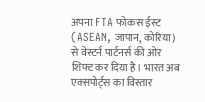अपना FTA फोकस ईस्ट (ASEAN, जापान, कोरिया) से वेस्टर्न पार्टनर्स की ओर शिफ्ट कर दिया है। भारत अब एक्सपोर्ट्स का विस्तार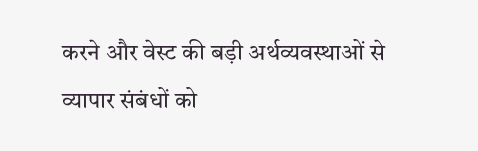करने और वेस्ट की बड़ी अर्थव्यवस्थाओं से व्यापार संबंधों को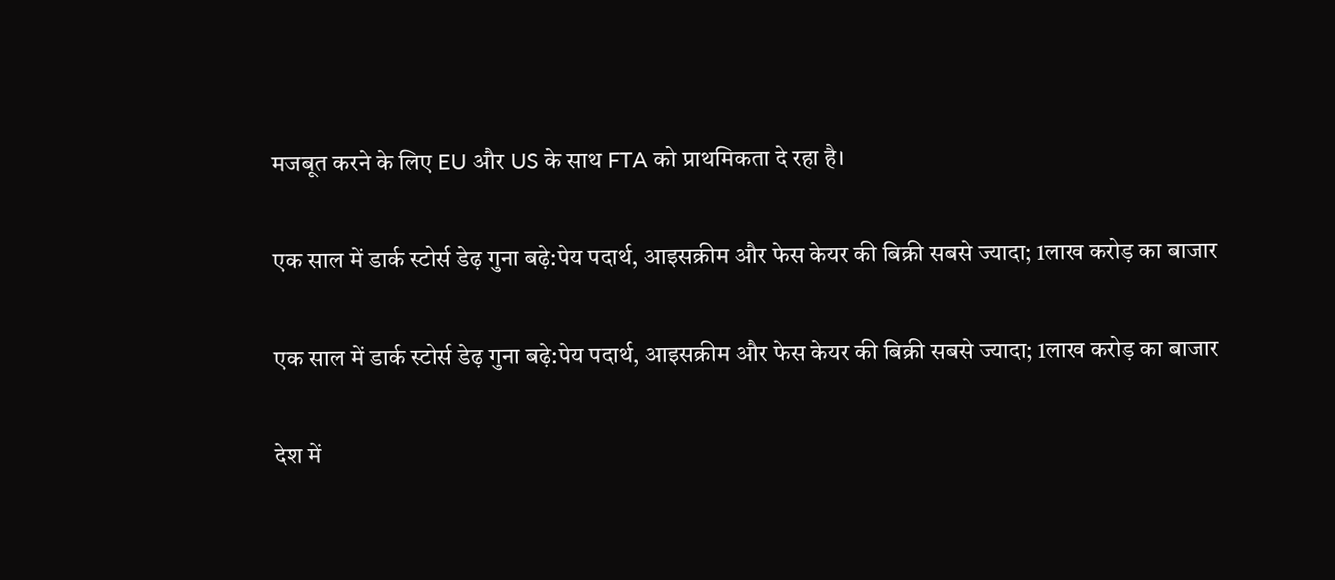मजबूत करने के लिए EU और US के साथ FTA को प्राथमिकता दे रहा है।

एक साल में डार्क स्टोर्स डेढ़ गुना बढ़े:पेय पदार्थ, आइसक्रीम और फेस केयर की बिक्री सबसे ज्यादा; 1लाख करोड़ का बाजार

एक साल में डार्क स्टोर्स डेढ़ गुना बढ़े:पेय पदार्थ, आइसक्रीम और फेस केयर की बिक्री सबसे ज्यादा; 1लाख करोड़ का बाजार

देश में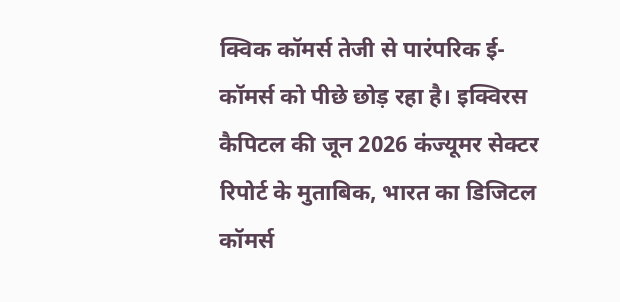क्विक कॉमर्स तेजी से पारंपरिक ई-कॉमर्स को पीछे छोड़ रहा है। इक्विरस कैपिटल की जून 2026 कंज्यूमर सेक्टर रिपोर्ट के मुताबिक, भारत का डिजिटल कॉमर्स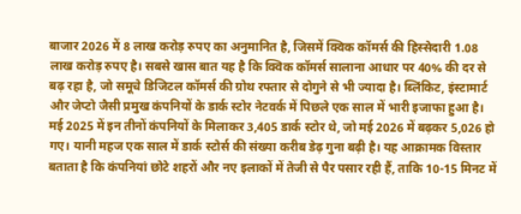बाजार 2026 में 8 लाख करोड़ रुपए का अनुमानित है, जिसमें क्विक कॉमर्स की हिस्सेदारी 1.08 लाख करोड़ रुपए है। सबसे खास बात यह है कि क्विक कॉमर्स सालाना आधार पर 40% की दर से बढ़ रहा है, जो समूचे डिजिटल कॉमर्स की ग्रोथ रफ्तार से दोगुने से भी ज्यादा है। ब्लिंकिट, इंस्टामार्ट और जेप्टो जैसी प्रमुख कंपनियों के डार्क स्टोर नेटवर्क में पिछले एक साल में भारी इजाफा हुआ है। मई 2025 में इन तीनों कंपनियों के मिलाकर 3,405 डार्क स्टोर थे, जो मई 2026 में बढ़कर 5,026 हो गए। यानी महज एक साल में डार्क स्टोर्स की संख्या करीब डेढ़ गुना बढ़ी है। यह आक्रामक विस्तार बताता है कि कंपनियां छोटे शहरों और नए इलाकों में तेजी से पैर पसार रही हैं, ताकि 10-15 मिनट में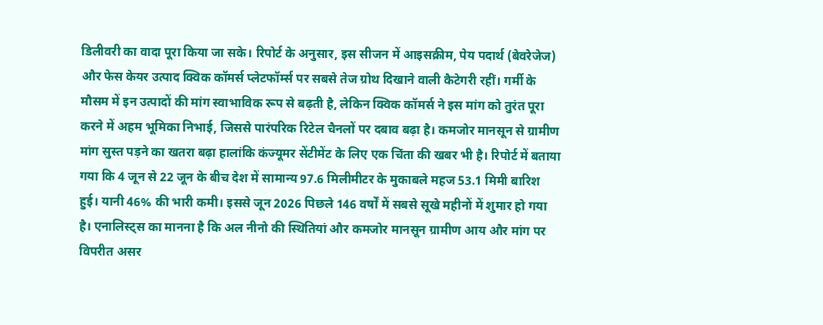डिलीवरी का वादा पूरा किया जा सके। रिपोर्ट के अनुसार, इस सीजन में आइसक्रीम, पेय पदार्थ (बेवरेजेज) और फेस केयर उत्पाद क्विक कॉमर्स प्लेटफॉर्म्स पर सबसे तेज ग्रोथ दिखाने वाली कैटेगरी रहीं। गर्मी के मौसम में इन उत्पादों की मांग स्वाभाविक रूप से बढ़ती है, लेकिन क्विक कॉमर्स ने इस मांग को तुरंत पूरा करने में अहम भूमिका निभाई, जिससे पारंपरिक रिटेल चैनलों पर दबाव बढ़ा है। कमजोर मानसून से ग्रामीण मांग सुस्त पड़ने का खतरा बढ़ा हालांकि कंज्यूमर सेंटीमेंट के लिए एक चिंता की खबर भी है। रिपोर्ट में बताया गया कि 4 जून से 22 जून के बीच देश में सामान्य 97.6 मिलीमीटर के मुकाबले महज 53.1 मिमी बारिश हुई। यानी 46% की भारी कमी। इससे जून 2026 पिछले 146 वर्षों में सबसे सूखे महीनों में शुमार हो गया है। एनालिस्ट्स का मानना है कि अल नीनो की स्थितियां और कमजोर मानसून ग्रामीण आय और मांग पर विपरीत असर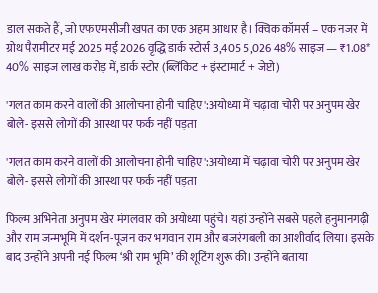डाल सकते हैं, जो एफएमसीजी खपत का एक अहम आधार है। क्विक कॉमर्स – एक नजर में ग्रोथ पैरामीटर मई 2025 मई 2026 वृद्धि डार्क स्टोर्स 3,405 5,026 48% साइज — ₹1.08* 40% साइज लाख करोड़ में, डार्क स्टोर (ब्लिंकिट + इंस्टामार्ट + जेप्टो)

'गलत काम करने वालों की आलोचना होनी चाहिए':अयोध्या में चढ़ावा चोरी पर अनुपम खेर बोले- इससे लोगों की आस्था पर फर्क नहीं पड़ता

'गलत काम करने वालों की आलोचना होनी चाहिए':अयोध्या में चढ़ावा चोरी पर अनुपम खेर बोले- इससे लोगों की आस्था पर फर्क नहीं पड़ता

फिल्म अभिनेता अनुपम खेर मंगलवार को अयोध्या पहुंचे। यहां उन्होंने सबसे पहले हनुमानगढ़ी और राम जन्मभूमि में दर्शन-पूजन कर भगवान राम और बजरंगबली का आशीर्वाद लिया। इसके बाद उन्होंने अपनी नई फिल्म ‘श्री राम भूमि’ की शूटिंग शुरू की। उन्होंने बताया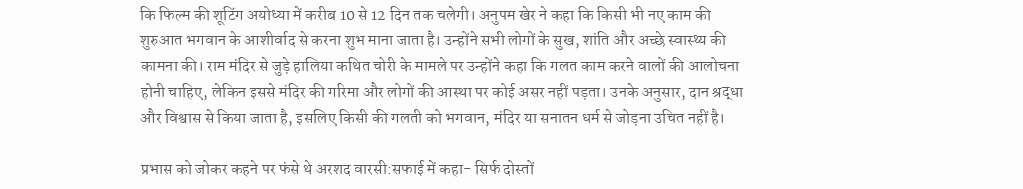कि फिल्म की शूटिंग अयोध्या में करीब 10 से 12 दिन तक चलेगी। अनुपम खेर ने कहा कि किसी भी नए काम की शुरुआत भगवान के आशीर्वाद से करना शुभ माना जाता है। उन्होंने सभी लोगों के सुख, शांति और अच्छे स्वास्थ्य की कामना की। राम मंदिर से जुड़े हालिया कथित चोरी के मामले पर उन्होंने कहा कि गलत काम करने वालों की आलोचना होनी चाहिए, लेकिन इससे मंदिर की गरिमा और लोगों की आस्था पर कोई असर नहीं पड़ता। उनके अनुसार, दान श्रद्धा और विश्वास से किया जाता है, इसलिए किसी की गलती को भगवान, मंदिर या सनातन धर्म से जोड़ना उचित नहीं है।

प्रभास को जोकर कहने पर फंसे थे अरशद वारसी:सफाई में कहा- सिर्फ दोस्तों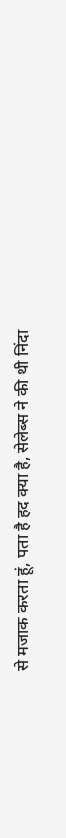से मजाक करता हूं, पता है हद क्या है, सेलेब्स ने की थी निंदा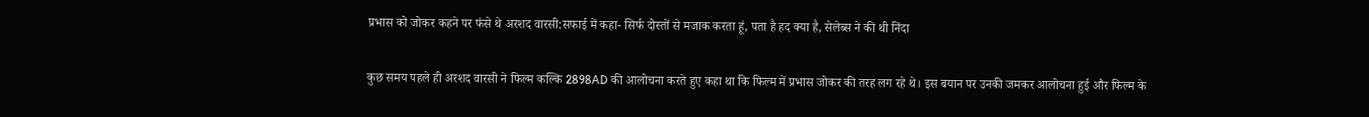प्रभास को जोकर कहने पर फंसे थे अरशद वारसी:सफाई में कहा- सिर्फ दोस्तों से मजाक करता हूं, पता है हद क्या है, सेलेब्स ने की थी निंदा

कुछ समय पहले ही अरशद वारसी ने फिल्म कल्कि 2898AD की आलोचना करते हुए कहा था कि फिल्म में प्रभास जोकर की तरह लग रहे थे। इस बयान पर उनकी जमकर आलोचना हुई और फिल्म के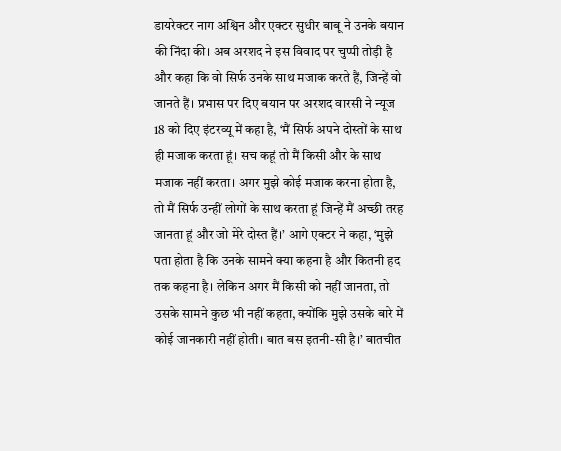डायरेक्टर नाग अश्विन और एक्टर सुधीर बाबू ने उनके बयान की निंदा की। अब अरशद ने इस विवाद पर चुप्पी तोड़ी है और कहा कि वो सिर्फ उनके साथ मजाक करते हैं, जिन्हें वो जानते हैं। प्रभास पर दिए बयान पर अरशद वारसी ने न्यूज 18 को दिए इंटरव्यू में कहा है, ‘मैं सिर्फ अपने दोस्तों के साथ ही मजाक करता हूं। सच कहूं तो मैं किसी और के साथ मजाक नहीं करता। अगर मुझे कोई मजाक करना होता है, तो मैं सिर्फ उन्हीं लोगों के साथ करता हूं जिन्हें मैं अच्छी तरह जानता हूं और जो मेरे दोस्त हैं।’ आगे एक्टर ने कहा, ‘मुझे पता होता है कि उनके सामने क्या कहना है और कितनी हद तक कहना है। लेकिन अगर मैं किसी को नहीं जानता, तो उसके सामने कुछ भी नहीं कहता, क्योंकि मुझे उसके बारे में कोई जानकारी नहीं होती। बात बस इतनी-सी है।’ बातचीत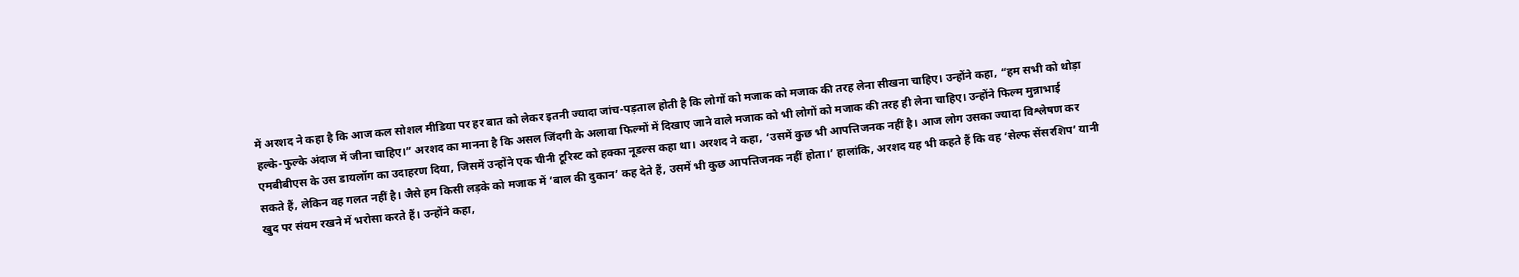में अरशद ने कहा है कि आज कल सोशल मीडिया पर हर बात को लेकर इतनी ज्यादा जांच-पड़ताल होती है कि लोगों को मजाक को मजाक की तरह लेना सीखना चाहिए। उन्होंने कहा, “हम सभी को थोड़ा हल्के-फुल्के अंदाज में जीना चाहिए।” अरशद का मानना है कि असल जिंदगी के अलावा फिल्मों में दिखाए जाने वाले मजाक को भी लोगों को मजाक की तरह ही लेना चाहिए। उन्होंने फिल्म मुन्नाभाई एमबीबीएस के उस डायलॉग का उदाहरण दिया, जिसमें उन्होंने एक चीनी टूरिस्ट को हक्का नूडल्स कहा था। अरशद ने कहा, ‘उसमें कुछ भी आपत्तिजनक नहीं है। आज लोग उसका ज्यादा विश्लेषण कर सकते हैं, लेकिन वह गलत नहीं है। जैसे हम किसी लड़के को मजाक में ‘बाल की दुकान’ कह देते हैं, उसमें भी कुछ आपत्तिजनक नहीं होता।’ हालांकि, अरशद यह भी कहते हैं कि वह ‘सेल्फ सेंसरशिप’ यानी खुद पर संयम रखने में भरोसा करते हैं। उन्होंने कहा,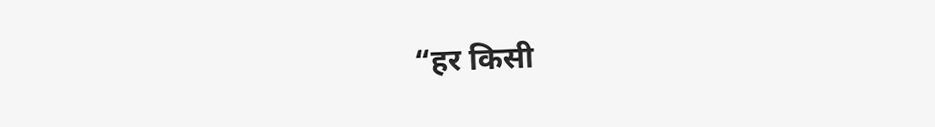“हर किसी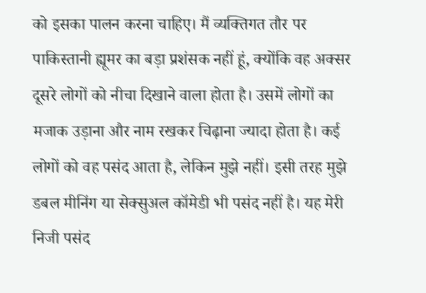को इसका पालन करना चाहिए। मैं व्यक्तिगत तौर पर पाकिस्तानी ह्यूमर का बड़ा प्रशंसक नहीं हूं, क्योंकि वह अक्सर दूसरे लोगों को नीचा दिखाने वाला होता है। उसमें लोगों का मजाक उड़ाना और नाम रखकर चिढ़ाना ज्यादा होता है। कई लोगों को वह पसंद आता है, लेकिन मुझे नहीं। इसी तरह मुझे डबल मीनिंग या सेक्सुअल कॉमेडी भी पसंद नहीं है। यह मेरी निजी पसंद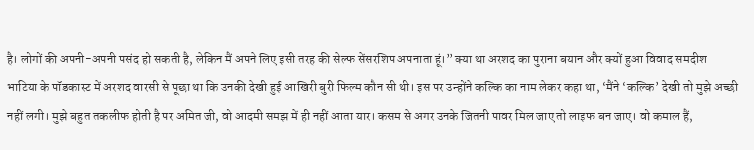है। लोगों की अपनी-अपनी पसंद हो सकती है, लेकिन मैं अपने लिए इसी तरह की सेल्फ सेंसरशिप अपनाता हूं।” क्या था अरशद का पुराना बयान और क्यों हुआ विवाद समदीश भाटिया के पॉडकास्ट में अरशद वारसी से पूछा था कि उनकी देखी हुई आखिरी बुरी फिल्म कौन सी थी। इस पर उन्होंने कल्कि का नाम लेकर कहा था, ‘मैंने ‘कल्कि’ देखी तो मुझे अच्छी नहीं लगी। मुझे बहुत तकलीफ होती है पर अमित जी, वो आदमी समझ में ही नहीं आता यार। कसम से अगर उनके जितनी पावर मिल जाए तो लाइफ बन जाए। वो कमाल हैं,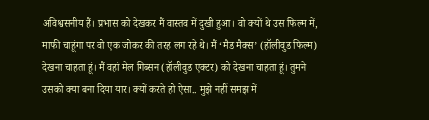अविश्वसनीय हैं। प्रभास को देखकर मैं वास्तव में दुखी हुआ। वो क्यों थे उस फिल्म में, माफी चाहूंगा पर वो एक जोकर की तरह लग रहे थे। मैं ‘मैड मैक्स’ (हॉलीवुड फिल्म) देखना चाहता हूं। मैं वहां मेल गिब्सन (हॉलीवुड एक्टर) को देखना चाहता हूं। तुमने उसको क्या बना दिया यार। क्यों करते हो ऐसा.. मुझे नहीं समझ में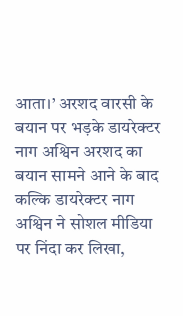आता।’ अरशद वारसी के बयान पर भड़के डायरेक्टर नाग अश्विन अरशद का बयान सामने आने के बाद कल्कि डायरेक्टर नाग अश्विन ने सोशल मीडिया पर निंदा कर लिखा,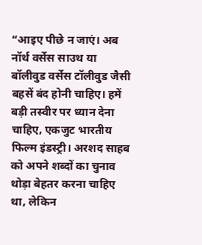“आइए पीछे न जाएं। अब नॉर्थ वर्सेस साउथ या बॉलीवुड वर्सेस टॉलीवुड जैसी बहसें बंद होनी चाहिए। हमें बड़ी तस्वीर पर ध्यान देना चाहिए, एकजुट भारतीय फिल्म इंडस्ट्री। अरशद साहब को अपने शब्दों का चुनाव थोड़ा बेहतर करना चाहिए था, लेकिन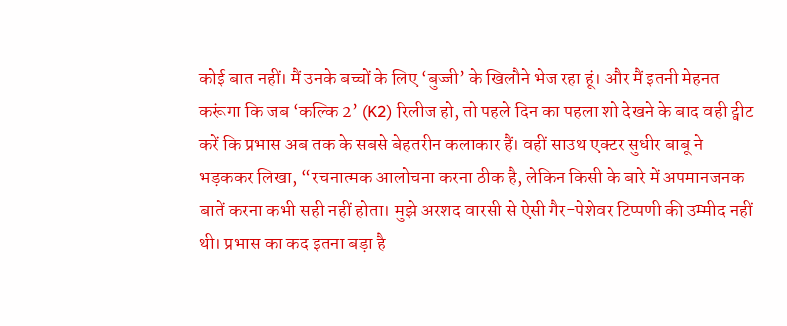कोई बात नहीं। मैं उनके बच्चों के लिए ‘बुज्जी’ के खिलौने भेज रहा हूं। और मैं इतनी मेहनत करूंगा कि जब ‘कल्कि 2’ (K2) रिलीज हो, तो पहले दिन का पहला शो देखने के बाद वही ट्वीट करें कि प्रभास अब तक के सबसे बेहतरीन कलाकार हैं। वहीं साउथ एक्टर सुधीर बाबू ने भड़ककर लिखा, “रचनात्मक आलोचना करना ठीक है, लेकिन किसी के बारे में अपमानजनक बातें करना कभी सही नहीं होता। मुझे अरशद वारसी से ऐसी गैर-पेशेवर टिप्पणी की उम्मीद नहीं थी। प्रभास का कद इतना बड़ा है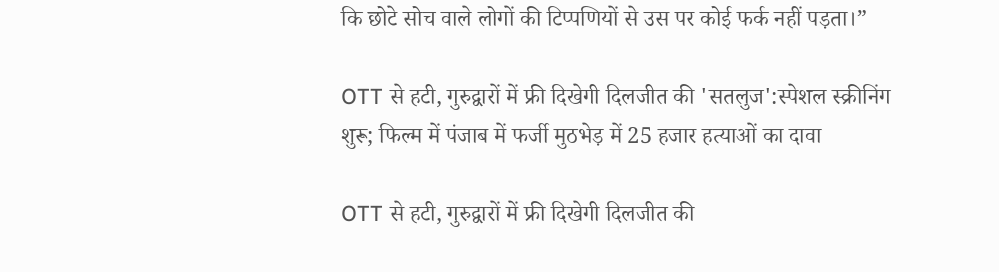कि छोटे सोच वाले लोगों की टिप्पणियों से उस पर कोई फर्क नहीं पड़ता।”

OTT से हटी, गुरुद्वारों में फ्री दिखेगी दिलजीत की 'सतलुज':स्पेशल स्क्रीनिंग शुरू; फिल्म में पंजाब में फर्जी मुठभेड़ में 25 हजार हत्याओं का दावा

OTT से हटी, गुरुद्वारों में फ्री दिखेगी दिलजीत की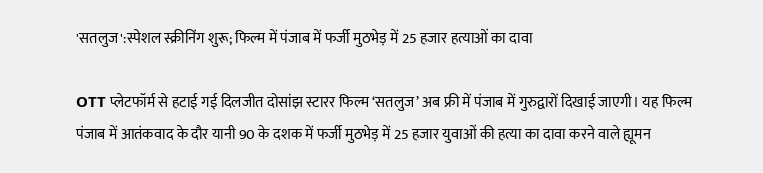'सतलुज':स्पेशल स्क्रीनिंग शुरू; फिल्म में पंजाब में फर्जी मुठभेड़ में 25 हजार हत्याओं का दावा

OTT प्लेटफॉर्म से हटाई गई दिलजीत दोसांझ स्टारर फिल्म ‘सतलुज’ अब फ्री में पंजाब में गुरुद्वारों दिखाई जाएगी। यह फिल्म पंजाब में आतंकवाद के दौर यानी 90 के दशक में फर्जी मुठभेड़ में 25 हजार युवाओं की हत्या का दावा करने वाले ह्यूमन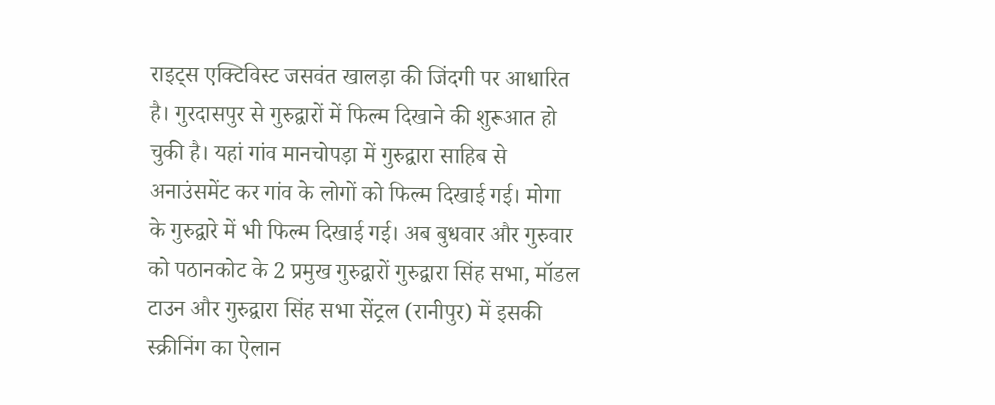राइट्स एक्टिविस्ट जसवंत खालड़ा की जिंदगी पर आधारित है। गुरदासपुर से गुरुद्वारों में फिल्म दिखाने की शुरूआत हो चुकी है। यहां गांव मानचोपड़ा में गुरुद्वारा साहिब से अनाउंसमेंट कर गांव के लोगों को फिल्म दिखाई गई। मोगा के गुरुद्वारे में भी फिल्म दिखाई गई। अब बुधवार और गुरुवार को पठानकोट के 2 प्रमुख गुरुद्वारों गुरुद्वारा सिंह सभा, मॉडल टाउन और गुरुद्वारा सिंह सभा सेंट्रल (रानीपुर) में इसकी स्क्रीनिंग का ऐलान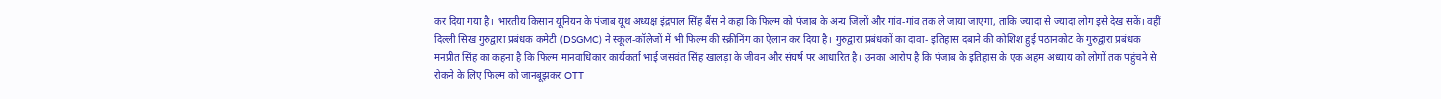कर दिया गया है। भारतीय किसान यूनियन के पंजाब यूथ अध्यक्ष इंद्रपाल सिंह बैंस ने कहा कि फिल्म को पंजाब के अन्य जिलों और गांव-गांव तक ले जाया जाएगा, ताकि ज्यादा से ज्यादा लोग इसे देख सकें। वहीं दिल्ली सिख गुरुद्वारा प्रबंधक कमेटी (DSGMC) ने स्कूल-कॉलेजों में भी फिल्म की स्क्रीनिंग का ऐलान कर दिया है। गुरुद्वारा प्रबंधकों का दावा- इतिहास दबाने की कोशिश हुई पठानकोट के गुरुद्वारा प्रबंधक मनप्रीत सिंह का कहना है कि फिल्म मानवाधिकार कार्यकर्ता भाई जसवंत सिंह खालड़ा के जीवन और संघर्ष पर आधारित है। उनका आरोप है कि पंजाब के इतिहास के एक अहम अध्याय को लोगों तक पहुंचने से रोकने के लिए फिल्म को जानबूझकर OTT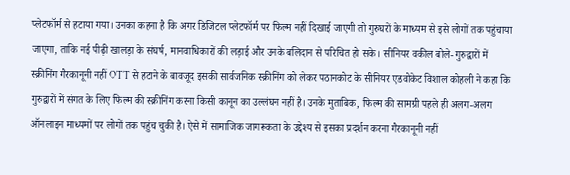प्लेटफॉर्म से हटाया गया। उनका कहना है कि अगर डिजिटल प्लेटफॉर्म पर फिल्म नहीं दिखाई जाएगी तो गुरुघरों के माध्यम से इसे लोगों तक पहुंचाया जाएगा, ताकि नई पीढ़ी खालड़ा के संघर्ष, मानवाधिकारों की लड़ाई और उनके बलिदान से परिचित हो सके। सीनियर वकील बोले- गुरुद्वारों में स्क्रीनिंग गैरकानूनी नहीं OTT से हटाने के बावजूद इसकी सार्वजनिक स्क्रीनिंग को लेकर पठानकोट के सीनियर एडवोकेट विशाल कोहली ने कहा कि गुरुद्वारों में संगत के लिए फिल्म की स्क्रीनिंग करना किसी कानून का उल्लंघन नहीं है। उनके मुताबिक, फिल्म की सामग्री पहले ही अलग-अलग ऑनलाइन माध्यमों पर लोगों तक पहुंच चुकी है। ऐसे में सामाजिक जागरूकता के उद्देश्य से इसका प्रदर्शन करना गैरकानूनी नहीं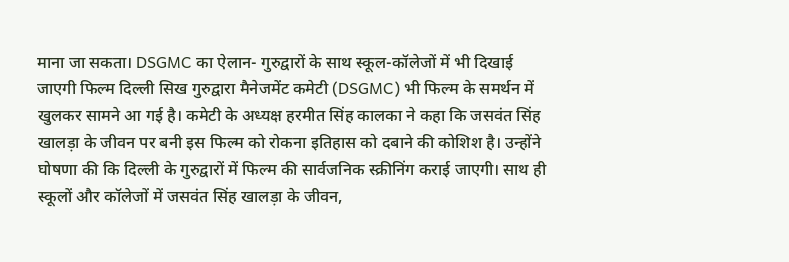माना जा सकता। DSGMC का ऐलान- गुरुद्वारों के साथ स्कूल-कॉलेजों में भी दिखाई जाएगी फिल्म दिल्ली सिख गुरुद्वारा मैनेजमेंट कमेटी (DSGMC) भी फिल्म के समर्थन में खुलकर सामने आ गई है। कमेटी के अध्यक्ष हरमीत सिंह कालका ने कहा कि जसवंत सिंह खालड़ा के जीवन पर बनी इस फिल्म को रोकना इतिहास को दबाने की कोशिश है। उन्होंने घोषणा की कि दिल्ली के गुरुद्वारों में फिल्म की सार्वजनिक स्क्रीनिंग कराई जाएगी। साथ ही स्कूलों और कॉलेजों में जसवंत सिंह खालड़ा के जीवन,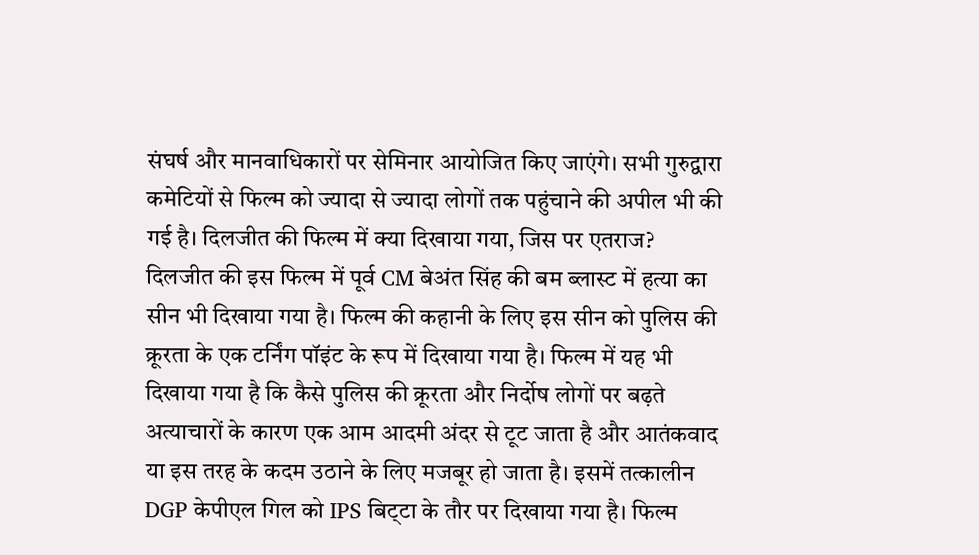संघर्ष और मानवाधिकारों पर सेमिनार आयोजित किए जाएंगे। सभी गुरुद्वारा कमेटियों से फिल्म को ज्यादा से ज्यादा लोगों तक पहुंचाने की अपील भी की गई है। दिलजीत की फिल्म में क्या दिखाया गया, जिस पर एतराज? दिलजीत की इस फिल्म में पूर्व CM बेअंत सिंह की बम ब्लास्ट में हत्या का सीन भी दिखाया गया है। फिल्म की कहानी के लिए इस सीन को पुलिस की क्रूरता के एक टर्निंग पॉइंट के रूप में दिखाया गया है। फिल्म में यह भी दिखाया गया है कि कैसे पुलिस की क्रूरता और निर्दोष लोगों पर बढ़ते अत्याचारों के कारण एक आम आदमी अंदर से टूट जाता है और आतंकवाद या इस तरह के कदम उठाने के लिए मजबूर हो जाता है। इसमें तत्कालीन DGP केपीएल गिल को IPS बिट्‌टा के तौर पर दिखाया गया है। फिल्म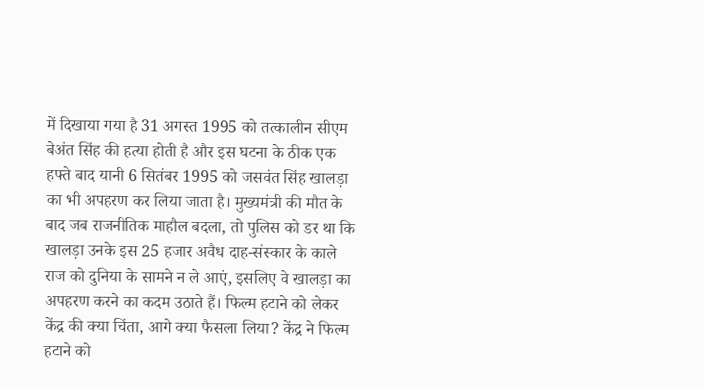में दिखाया गया है 31 अगस्त 1995 को तत्कालीन सीएम बेअंत सिंह की हत्या होती है और इस घटना के ठीक एक हफ्ते बाद यानी 6 सितंबर 1995 को जसवंत सिंह खालड़ा का भी अपहरण कर लिया जाता है। मुख्यमंत्री की मौत के बाद जब राजनीतिक माहौल बदला, तो पुलिस को डर था कि खालड़ा उनके इस 25 हजार अवैध दाह-संस्कार के काले राज को दुनिया के सामने न ले आएं, इसलिए वे खालड़ा का अपहरण करने का कदम उठाते हैं। फिल्म हटाने को लेकर केंद्र की क्या चिंता, आगे क्या फैसला लिया? केंद्र ने फिल्म हटाने को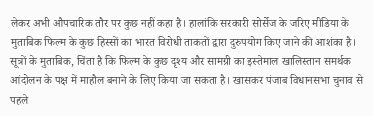लेकर अभी औपचारिक तौर पर कुछ नहीं कहा है। हालांकि सरकारी सोर्सेज के जरिए मीडिया के मुताबिक फिल्म के कुछ हिस्सों का भारत विरोधी ताकतों द्वारा दुरुपयोग किए जाने की आशंका है। सूत्रों के मुताबिक, चिंता है कि फिल्म के कुछ दृश्य और सामग्री का इस्तेमाल खालिस्तान समर्थक आंदोलन के पक्ष में माहौल बनाने के लिए किया जा सकता है। खासकर पंजाब विधानसभा चुनाव से पहले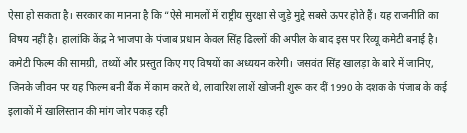ऐसा हो सकता है। सरकार का मानना है कि “ऐसे मामलों में राष्ट्रीय सुरक्षा से जुड़े मुद्दे सबसे ऊपर होते हैं। यह राजनीति का विषय नहीं है। हालांकि केंद्र ने भाजपा के पंजाब प्रधान केवल सिंह ढिल्लों की अपील के बाद इस पर रिव्यू कमेटी बनाई है। कमेटी फिल्म की सामग्री, तथ्यों और प्रस्तुत किए गए विषयों का अध्ययन करेगी। जसवंत सिंह खालड़ा के बारे में जानिए, जिनके जीवन पर यह फिल्म बनी बैंक में काम करते थे, लावारिश लाशें खोजनी शुरू कर दीं 1990 के दशक के पंजाब के कई इलाकों में खालिस्तान की मांग जोर पकड़ रही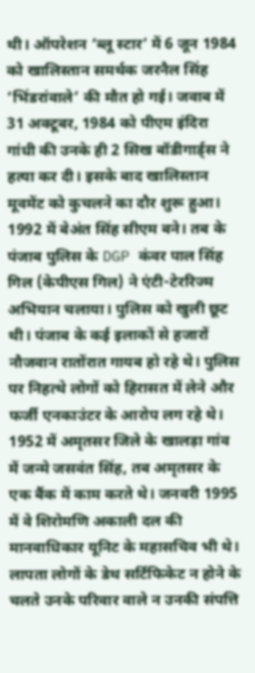थी। ऑपरेशन ‘ब्लू स्टार’ में 6 जून 1984 को खालिस्तान समर्थक जरनैल सिंह ‘भिंडरांवाले’ की मौत हो गई। जवाब में 31 अक्टूबर, 1984 को पीएम इंदिरा गांधी की उनके ही 2 सिख बॉडीगार्ड्स ने हत्या कर दी। इसके बाद खालिस्तान मूवमेंट को कुचलने का दौर शुरू हुआ। 1992 में बेअंत सिंह सीएम बने। तब के पंजाब पुलिस के DGP कंवर पाल सिंह गिल (केपीएस गिल) ने एंटी-टेररिज्म अभियान चलाया। पुलिस को खुली छूट थी। पंजाब के कई इलाकों से हजारों नौजवान रातोंरात गायब हो रहे थे। पुलिस पर निहत्थे लोगों को हिरासत में लेने और फर्जी एनकाउंटर के आरोप लग रहे थे। 1952 में अमृतसर जिले के खालड़ा गांव में जन्मे जसवंत सिंह, तब अमृतसर के एक बैंक में काम करते थे। जनवरी 1995 में वे शिरोमणि अकाली दल की मानवाधिकार यूनिट के महासचिव भी थे। लापता लोगों के डेथ सर्टिफिकेट न होने के चलते उनके परिवार वाले न उनकी संपत्ति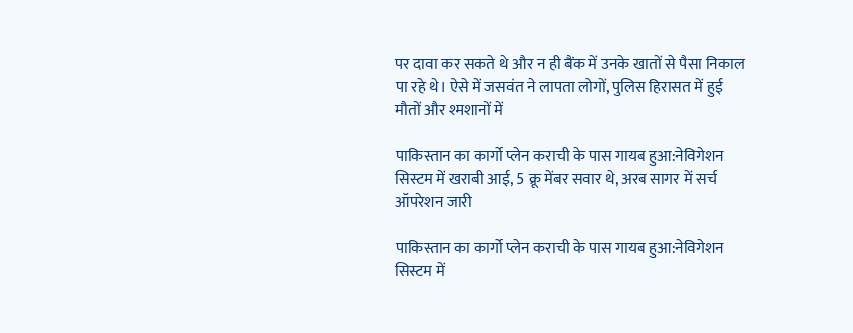पर दावा कर सकते थे और न ही बैंक में उनके खातों से पैसा निकाल पा रहे थे। ऐसे में जसवंत ने लापता लोगों, पुलिस हिरासत में हुई मौतों और श्मशानों में

पाकिस्तान का कार्गो प्लेन कराची के पास गायब हुआ:नेविगेशन सिस्टम में खराबी आई, 5 क्रू मेंबर सवार थे, अरब सागर में सर्च ऑपरेशन जारी

पाकिस्तान का कार्गो प्लेन कराची के पास गायब हुआ:नेविगेशन सिस्टम में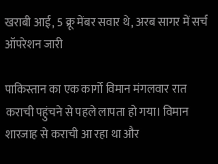खराबी आई, 5 क्रू मेंबर सवार थे, अरब सागर में सर्च ऑपरेशन जारी

पाकिस्तान का एक कार्गो विमान मंगलवार रात कराची पहुंचने से पहले लापता हो गया। विमान शारजाह से कराची आ रहा था और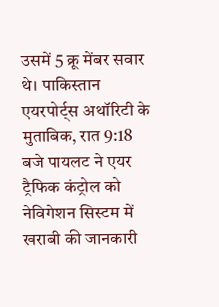उसमें 5 क्रू मेंबर सवार थे। पाकिस्तान एयरपोर्ट्स अथॉरिटी के मुताबिक, रात 9:18 बजे पायलट ने एयर ट्रैफिक कंट्रोल को नेविगेशन सिस्टम में खराबी की जानकारी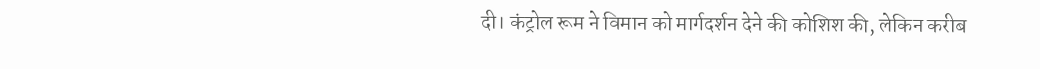दी। कंट्रोल रूम ने विमान को मार्गदर्शन देने की कोशिश की, लेकिन करीब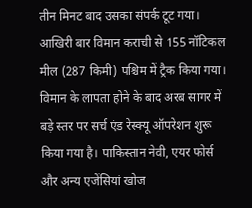तीन मिनट बाद उसका संपर्क टूट गया। आखिरी बार विमान कराची से 155 नॉटिकल मील (287 किमी) पश्चिम में ट्रैक किया गया। विमान के लापता होने के बाद अरब सागर में बड़े स्तर पर सर्च एंड रेस्क्यू ऑपरेशन शुरू किया गया है। पाकिस्तान नेवी, एयर फोर्स और अन्य एजेंसियां खोज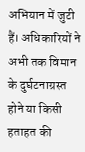अभियान में जुटी हैं। अधिकारियों ने अभी तक विमान के दुर्घटनाग्रस्त होने या किसी हताहत की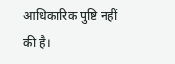आधिकारिक पुष्टि नहीं की है।